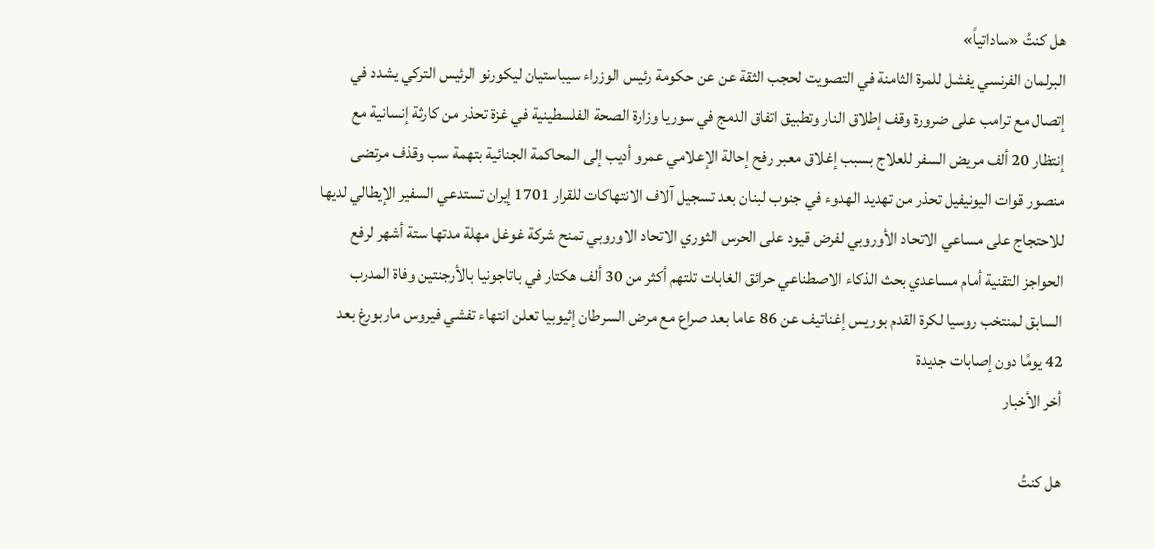هل كنتُ «ساداتياً»
البرلمان الفرنسي يفشل للمرة الثامنة في التصويت لحجب الثقة عن عن حكومة رئيس الوزراء سيباستيان ليكورنو الرئيس التركي يشدد في إتصال مع ترامب على ضرورة وقف إطلاق النار وتطبيق اتفاق الدمج في سوريا وزارة الصحة الفلسطينية في غزة تحذر من كارثة إنسانية مع إنتظار 20 ألف مريض السفر للعلاج بسبب إغلاق معبر رفح إحالة الإعلامي عمرو أديب إلى المحاكمة الجنائية بتهمة سب وقذف مرتضى منصور قوات اليونيفيل تحذر من تهديد الهدوء في جنوب لبنان بعد تسجيل آلاف الانتهاكات للقرار 1701 إيران تستدعي السفير الإيطالي لديها للاحتجاج على مساعي الاتحاد الأوروبي لفرض قيود على الحرس الثوري الاتحاد الاوروبي تمنح شركة غوغل مهلة مدتها ستة أشهر لرفع الحواجز التقنية أمام مساعدي بحث الذكاء الاصطناعي حرائق الغابات تلتهم أكثر من 30 ألف هكتار في باتاجونيا بالأرجنتين وفاة المدرب السابق لمنتخب روسيا لكرة القدم بوريس إغناتيف عن 86 عاما بعد صراع مع مرض السرطان إثيوبيا تعلن انتهاء تفشي فيروس ماربورغ بعد 42 يومًا دون إصابات جديدة
أخر الأخبار

هل كنتُ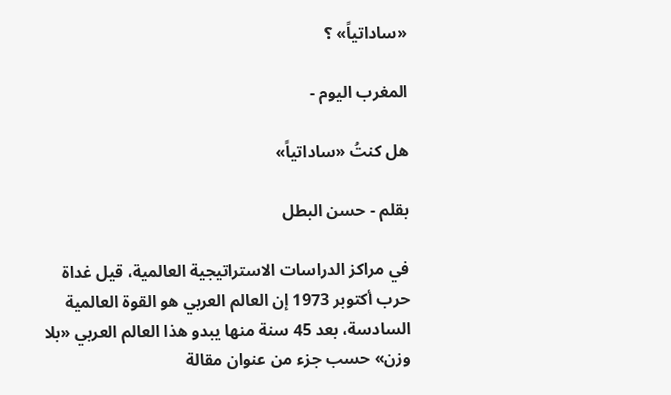«ساداتياً» ؟

المغرب اليوم -

هل كنتُ «ساداتياً»

بقلم - حسن البطل

في مراكز الدراسات الاستراتيجية العالمية، قيل غداة حرب أكتوبر 1973 إن العالم العربي هو القوة العالمية السادسة، بعد 45 سنة منها يبدو هذا العالم العربي «بلا وزن» حسب جزء من عنوان مقالة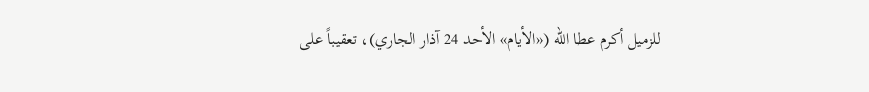للزميل أكرم عطا الله («الأيام» الأحد 24 آذار الجاري)، تعقيباً على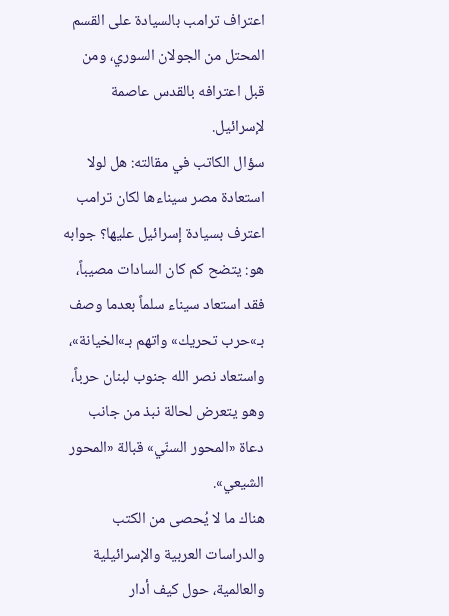اعتراف ترامب بالسيادة على القسم المحتل من الجولان السوري، ومن قبل اعترافه بالقدس عاصمة لإسرائيل.
سؤال الكاتب في مقالته: هل لولا استعادة مصر سيناءها لكان ترامب اعترف بسيادة إسرائيل عليها؟ جوابه هو: يتضح كم كان السادات مصيباً، فقد استعاد سيناء سلماً بعدما وصف بـ»حرب تحريك» واتهم بـ»الخيانة»، واستعاد نصر الله جنوب لبنان حرباً، وهو يتعرض لحالة نبذ من جانب دعاة «المحور السنّي» قبالة «المحور الشيعي».
هناك ما لا يُحصى من الكتب والدراسات العربية والإسرائيلية والعالمية، حول كيف أدار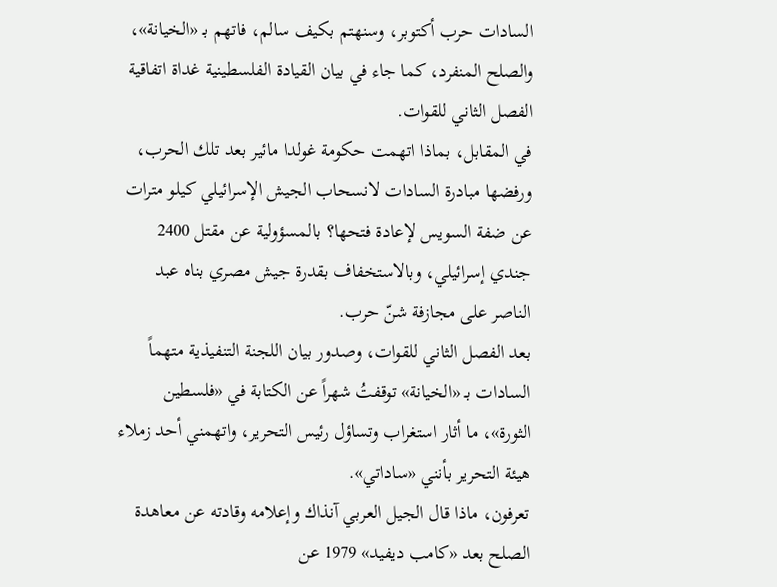السادات حرب أكتوبر، وسنهتم بكيف سالم، فاتهم بـ «الخيانة»، والصلح المنفرد، كما جاء في بيان القيادة الفلسطينية غداة اتفاقية الفصل الثاني للقوات.
في المقابل، بماذا اتهمت حكومة غولدا مائير بعد تلك الحرب، ورفضها مبادرة السادات لانسحاب الجيش الإسرائيلي كيلو مترات عن ضفة السويس لإعادة فتحها؟ بالمسؤولية عن مقتل 2400 جندي إسرائيلي، وبالاستخفاف بقدرة جيش مصري بناه عبد الناصر على مجازفة شنّ حرب.
بعد الفصل الثاني للقوات، وصدور بيان اللجنة التنفيذية متهماً السادات بـ «الخيانة» توقفتُ شهراً عن الكتابة في «فلسطين الثورة»، ما أثار استغراب وتساؤل رئيس التحرير، واتهمني أحد زملاء هيئة التحرير بأنني «ساداتي».
تعرفون، ماذا قال الجيل العربي آنذاك وإعلامه وقادته عن معاهدة الصلح بعد «كامب ديفيد» 1979 عن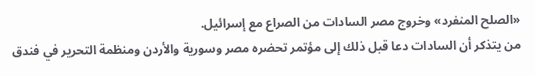«الصلح المنفرد» وخروج مصر السادات من الصراع مع إسرائيل.
من يتذكر أن السادات دعا قبل ذلك إلى مؤتمر تحضره مصر وسورية والأردن ومنظمة التحرير في فندق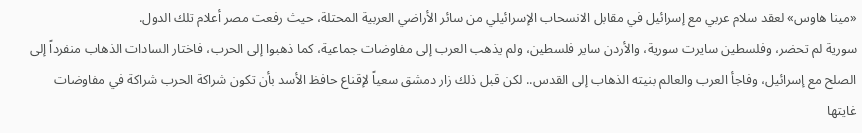«مينا هاوس» لعقد سلام عربي مع إسرائيل في مقابل الانسحاب الإسرائيلي من سائر الأراضي العربية المحتلة، حيث رفعت مصر أعلام تلك الدول.
سورية لم تحضر، وفلسطين سايرت سورية، والأردن ساير فلسطين، ولم يذهب العرب إلى مفاوضات جماعية، كما ذهبوا إلى الحرب، فاختار السادات الذهاب منفرداً إلى الصلح مع إسرائيل، وفاجأ العرب والعالم بنيته الذهاب إلى القدس.. لكن قبل ذلك زار دمشق سعياً لإقناع حافظ الأسد بأن تكون شراكة الحرب شراكة في مفاوضات غايتها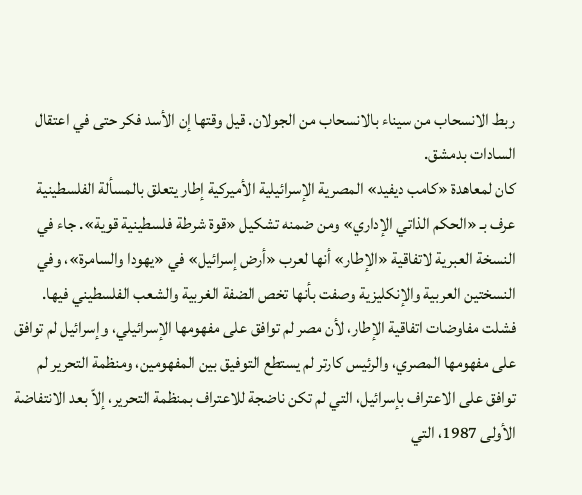ربط الانسحاب من سيناء بالانسحاب من الجولان. قيل وقتها إن الأسد فكر حتى في اعتقال السادات بدمشق.
كان لمعاهدة «كامب ديفيد» المصرية الإسرائيلية الأميركية إطار يتعلق بالمسألة الفلسطينية عرف بـ «الحكم الذاتي الإداري» ومن ضمنه تشكيل «قوة شرطة فلسطينية قوية». جاء في النسخة العبرية لاتفاقية «الإطار» أنها لعرب «أرض إسرائيل» في «يهودا والسامرة»، وفي النسختين العربية والإنكليزية وصفت بأنها تخص الضفة الغربية والشعب الفلسطيني فيها.
فشلت مفاوضات اتفاقية الإطار، لأن مصر لم توافق على مفهومها الإسرائيلي، وإسرائيل لم توافق على مفهومها المصري، والرئيس كارتر لم يستطع التوفيق بين المفهومين، ومنظمة التحرير لم توافق على الاعتراف بإسرائيل، التي لم تكن ناضجة للاعتراف بمنظمة التحرير، إلاّ بعد الانتفاضة الأولى 1987، التي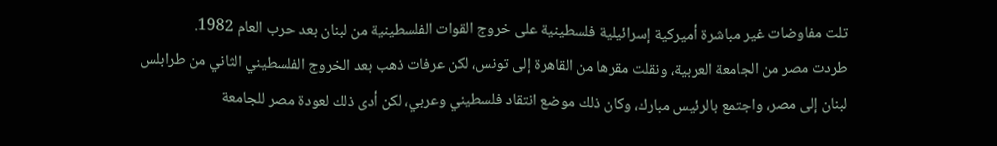تلت مفاوضات غير مباشرة أميركية إسرائيلية فلسطينية على خروج القوات الفلسطينية من لبنان بعد حرب العام 1982.
طردت مصر من الجامعة العربية، ونقلت مقرها من القاهرة إلى تونس، لكن عرفات ذهب بعد الخروج الفلسطيني الثاني من طرابلس لبنان إلى مصر، واجتمع بالرئيس مبارك، وكان ذلك موضع انتقاد فلسطيني وعربي، لكن أدى ذلك لعودة مصر للجامعة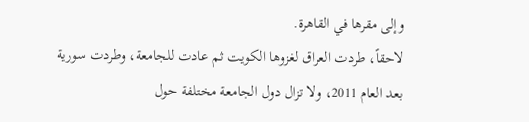وإلى مقرها في القاهرة.
لاحقاً، طردت العراق لغزوها الكويت ثم عادت للجامعة، وطردت سورية بعد العام 2011، ولا تزال دول الجامعة مختلفة حول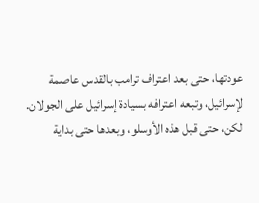عودتها، حتى بعد اعتراف ترامب بالقدس عاصمة لإسرائيل، وتبعه اعترافه بسيادة إسرائيل على الجولان.
لكن، حتى قبل هذه الأوسلو، وبعدها حتى بداية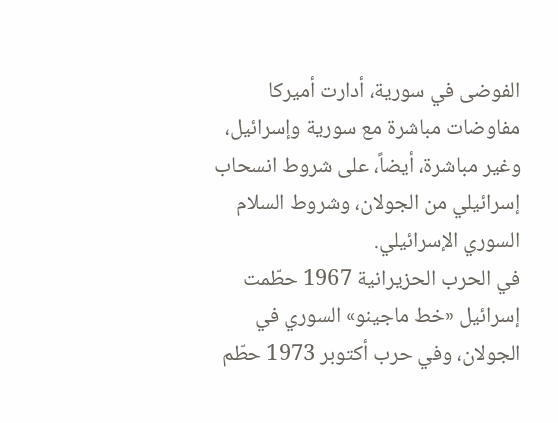الفوضى في سورية، أدارت أميركا مفاوضات مباشرة مع سورية وإسرائيل، وغير مباشرة، أيضاً، على شروط انسحاب إسرائيلي من الجولان، وشروط السلام السوري الإسرائيلي.
في الحرب الحزيرانية 1967 حطّمت إسرائيل «خط ماجينو» السوري في الجولان، وفي حرب أكتوبر 1973 حطّم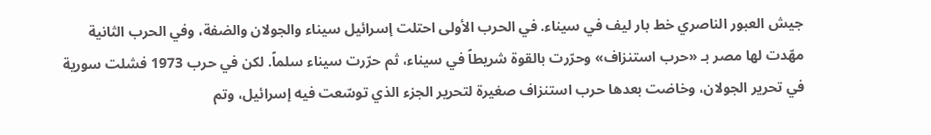جيش العبور الناصري خط بار ليف في سيناء. في الحرب الأولى احتلت إسرائيل سيناء والجولان والضفة، وفي الحرب الثانية مهّدت لها مصر بـ «حرب استنزاف» وحرّرت بالقوة شريطاً في سيناء، ثم حرّرت سيناء سلماً. لكن في حرب 1973 فشلت سورية في تحرير الجولان، وخاضت بعدها حرب استنزاف صغيرة لتحرير الجزء الذي توسّعت فيه إسرائيل، وتم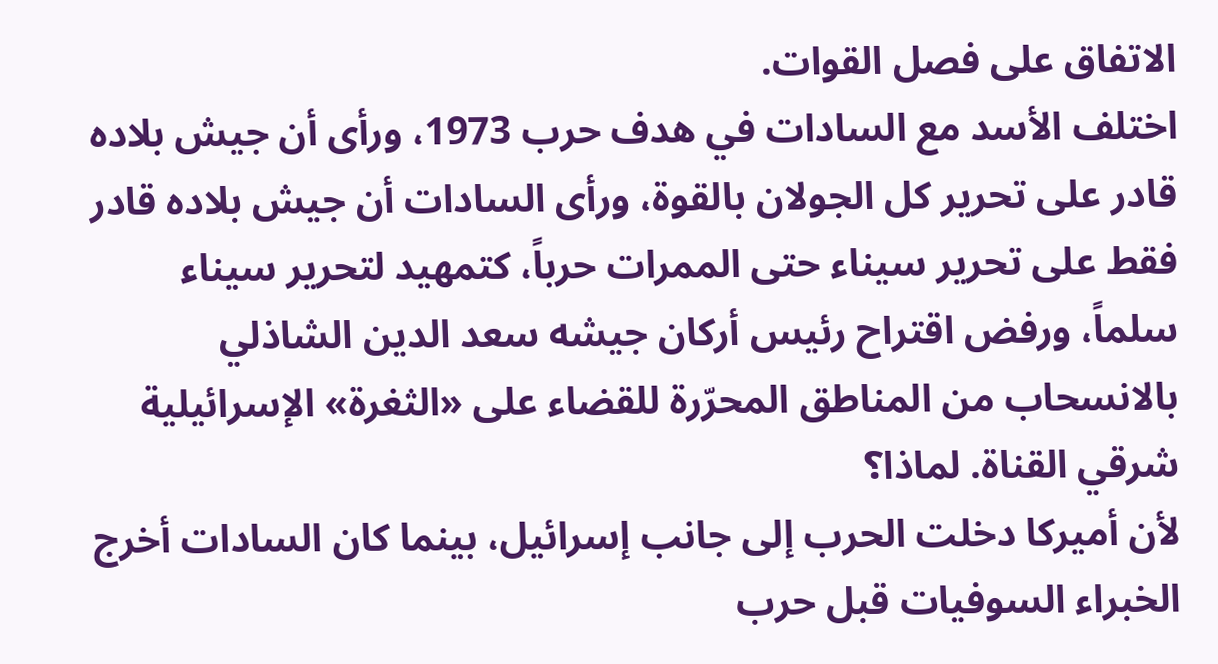الاتفاق على فصل القوات.
اختلف الأسد مع السادات في هدف حرب 1973، ورأى أن جيش بلاده قادر على تحرير كل الجولان بالقوة، ورأى السادات أن جيش بلاده قادر فقط على تحرير سيناء حتى الممرات حرباً، كتمهيد لتحرير سيناء سلماً، ورفض اقتراح رئيس أركان جيشه سعد الدين الشاذلي بالانسحاب من المناطق المحرّرة للقضاء على «الثغرة» الإسرائيلية شرقي القناة. لماذا؟
لأن أميركا دخلت الحرب إلى جانب إسرائيل، بينما كان السادات أخرج الخبراء السوفيات قبل حرب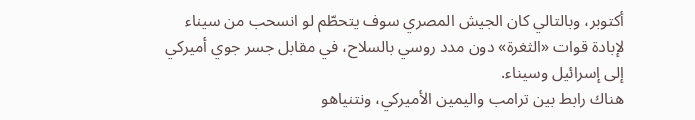أكتوبر، وبالتالي كان الجيش المصري سوف يتحطّم لو انسحب من سيناء لإبادة قوات «الثغرة» دون مدد روسي بالسلاح، في مقابل جسر جوي أميركي إلى إسرائيل وسيناء.
هناك رابط بين ترامب واليمين الأميركي، ونتنياهو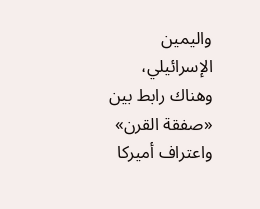واليمين الإسرائيلي، وهناك رابط بين «صفقة القرن» واعتراف أميركا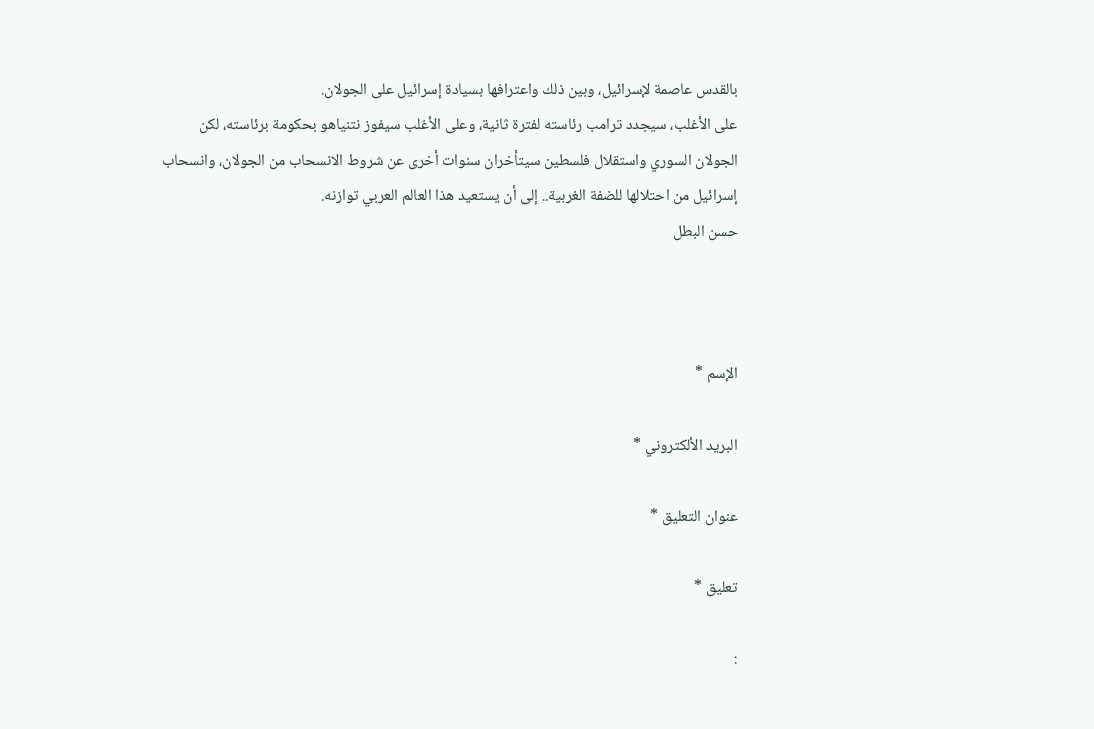بالقدس عاصمة لإسرائيل، وبين ذلك واعترافها بسيادة إسرائيل على الجولان.
على الأغلب، سيجدد ترامب رئاسته لفترة ثانية، وعلى الأغلب سيفوز نتنياهو بحكومة برئاسته، لكن الجولان السوري واستقلال فلسطين سيتأخران سنوات أخرى عن شروط الانسحاب من الجولان، وانسحاب إسرائيل من احتلالها للضفة الغربية.. إلى أن يستعيد هذا العالم العربي توازنه.
حسن البطل



الإسم *

البريد الألكتروني *

عنوان التعليق *

تعليق *

: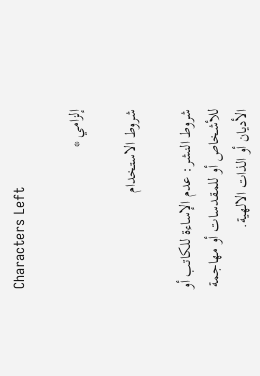Characters Left

إلزامي *

شروط الاستخدام

شروط النشر: عدم الإساءة للكاتب أو للأشخاص أو للمقدسات أو مهاجمة الأديان أو الذات الالهية.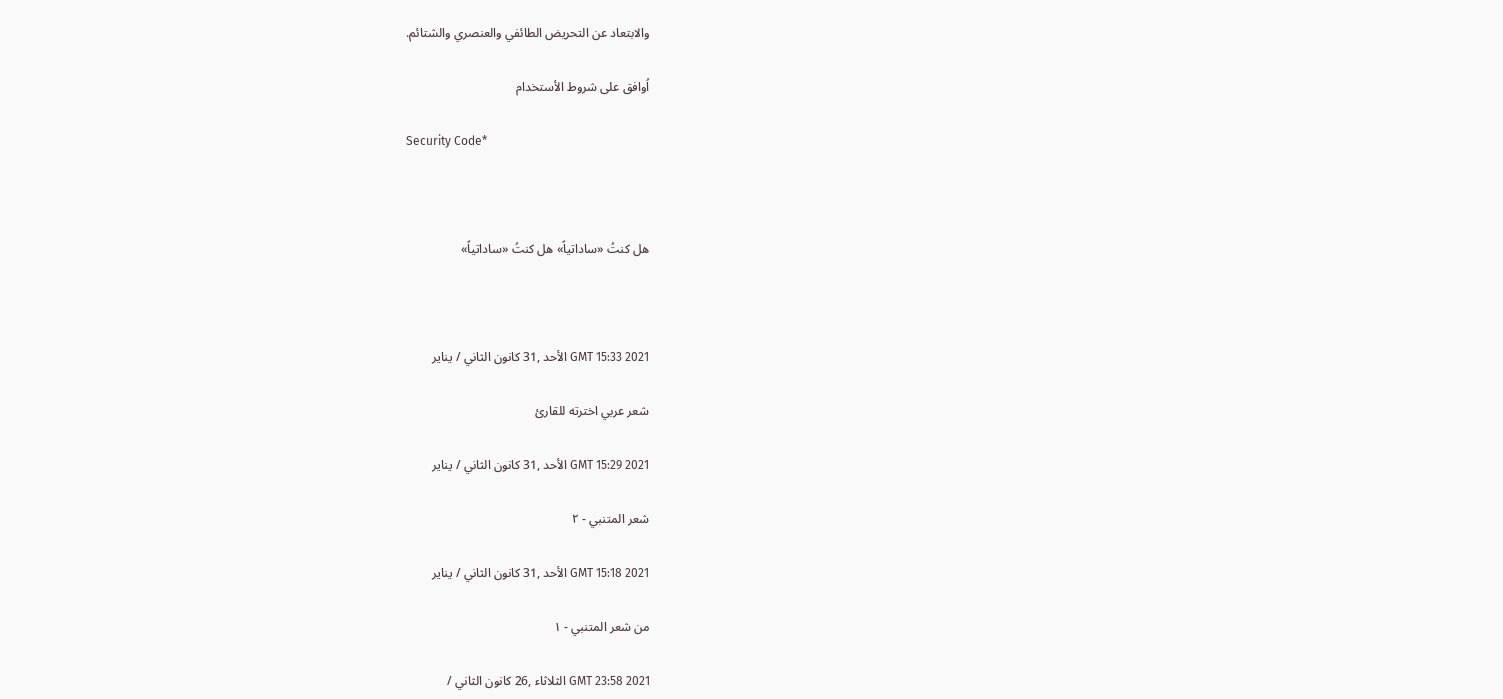والابتعاد عن التحريض الطائفي والعنصري والشتائم.

اُوافق على شروط الأستخدام

Security Code*



هل كنتُ «ساداتياً» هل كنتُ «ساداتياً»



GMT 15:33 2021 الأحد ,31 كانون الثاني / يناير

شعر عربي اخترته للقارئ

GMT 15:29 2021 الأحد ,31 كانون الثاني / يناير

شعر المتنبي - ٢

GMT 15:18 2021 الأحد ,31 كانون الثاني / يناير

من شعر المتنبي - ١

GMT 23:58 2021 الثلاثاء ,26 كانون الثاني /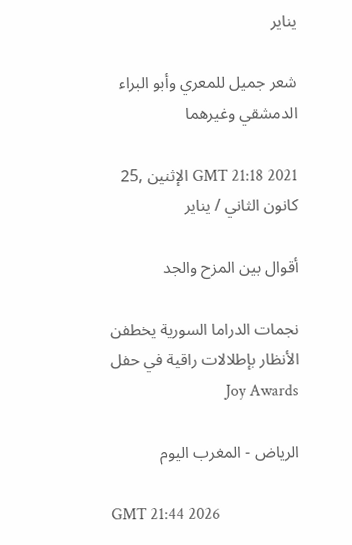يناير

شعر جميل للمعري وأبو البراء الدمشقي وغيرهما

GMT 21:18 2021 الإثنين ,25 كانون الثاني / يناير

أقوال بين المزح والجد

نجمات الدراما السورية يخطفن الأنظار بإطلالات راقية في حفل Joy Awards

الرياض - المغرب اليوم

GMT 21:44 2026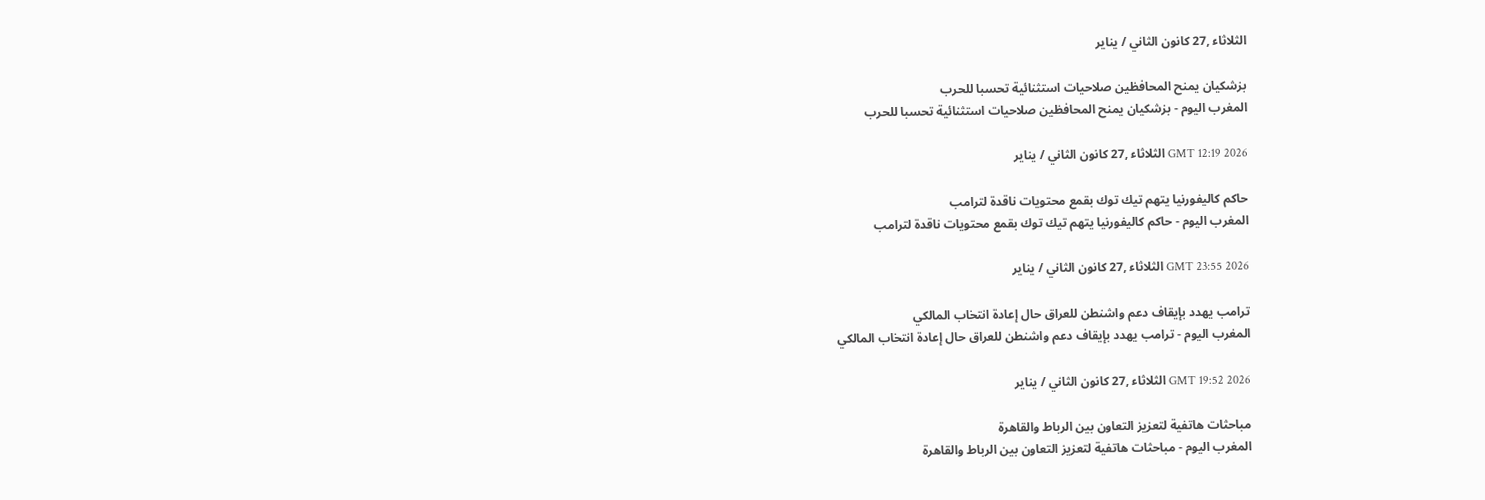الثلاثاء ,27 كانون الثاني / يناير

بزشكيان يمنح المحافظين صلاحيات استثنائية تحسبا للحرب
المغرب اليوم - بزشكيان يمنح المحافظين صلاحيات استثنائية تحسبا للحرب

GMT 12:19 2026 الثلاثاء ,27 كانون الثاني / يناير

حاكم كاليفورنيا يتهم تيك توك بقمع محتويات ناقدة لترامب
المغرب اليوم - حاكم كاليفورنيا يتهم تيك توك بقمع محتويات ناقدة لترامب

GMT 23:55 2026 الثلاثاء ,27 كانون الثاني / يناير

ترامب يهدد بإيقاف دعم واشنطن للعراق حال إعادة انتخاب المالكي
المغرب اليوم - ترامب يهدد بإيقاف دعم واشنطن للعراق حال إعادة انتخاب المالكي

GMT 19:52 2026 الثلاثاء ,27 كانون الثاني / يناير

مباحثات هاتفية لتعزيز التعاون بين الرباط والقاهرة
المغرب اليوم - مباحثات هاتفية لتعزيز التعاون بين الرباط والقاهرة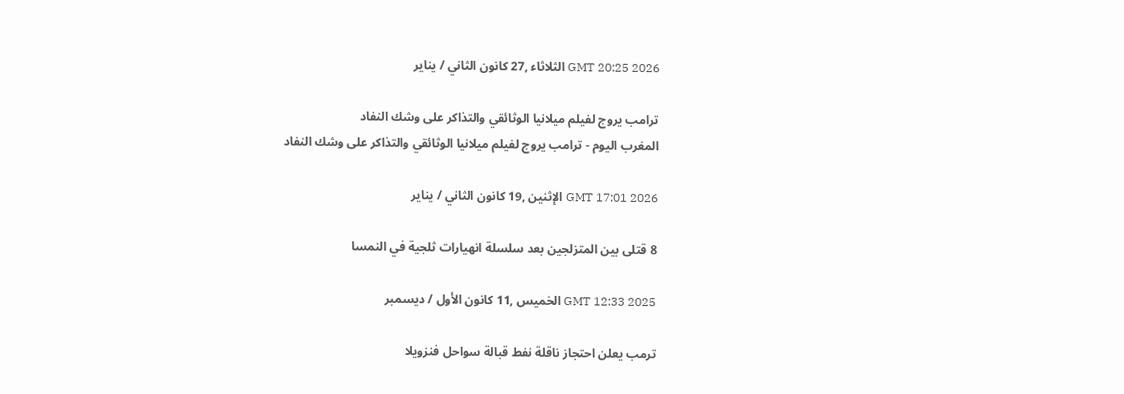GMT 20:25 2026 الثلاثاء ,27 كانون الثاني / يناير

ترامب يروج لفيلم ميلانيا الوثائقي والتذاكر على وشك النفاد
المغرب اليوم - ترامب يروج لفيلم ميلانيا الوثائقي والتذاكر على وشك النفاد

GMT 17:01 2026 الإثنين ,19 كانون الثاني / يناير

8 قتلى بين المتزلجين بعد سلسلة انهيارات ثلجية في النمسا

GMT 12:33 2025 الخميس ,11 كانون الأول / ديسمبر

ترمب يعلن احتجاز ناقلة نفط قبالة سواحل فنزويلا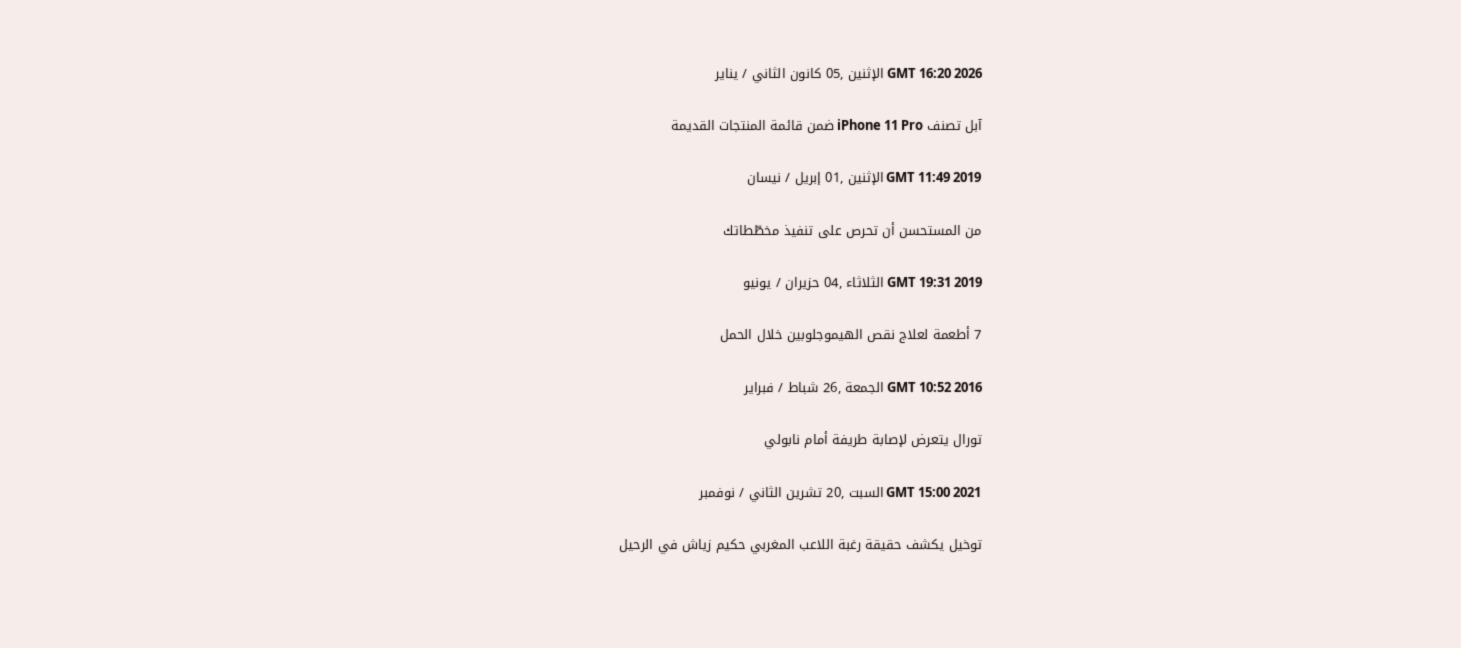GMT 16:20 2026 الإثنين ,05 كانون الثاني / يناير

آبل تصنف iPhone 11 Pro ضمن قائمة المنتجات القديمة

GMT 11:49 2019 الإثنين ,01 إبريل / نيسان

من المستحسن أن تحرص على تنفيذ مخطّطاتك

GMT 19:31 2019 الثلاثاء ,04 حزيران / يونيو

7 أطعمة لعلاج نقص الهيموجلوبين خلال الحمل

GMT 10:52 2016 الجمعة ,26 شباط / فبراير

تورال يتعرض لإصابة طريفة أمام نابولي

GMT 15:00 2021 السبت ,20 تشرين الثاني / نوفمبر

توخيل يكشف حقيقة رغبة اللاعب المغربي حكيم زياش في الرحيل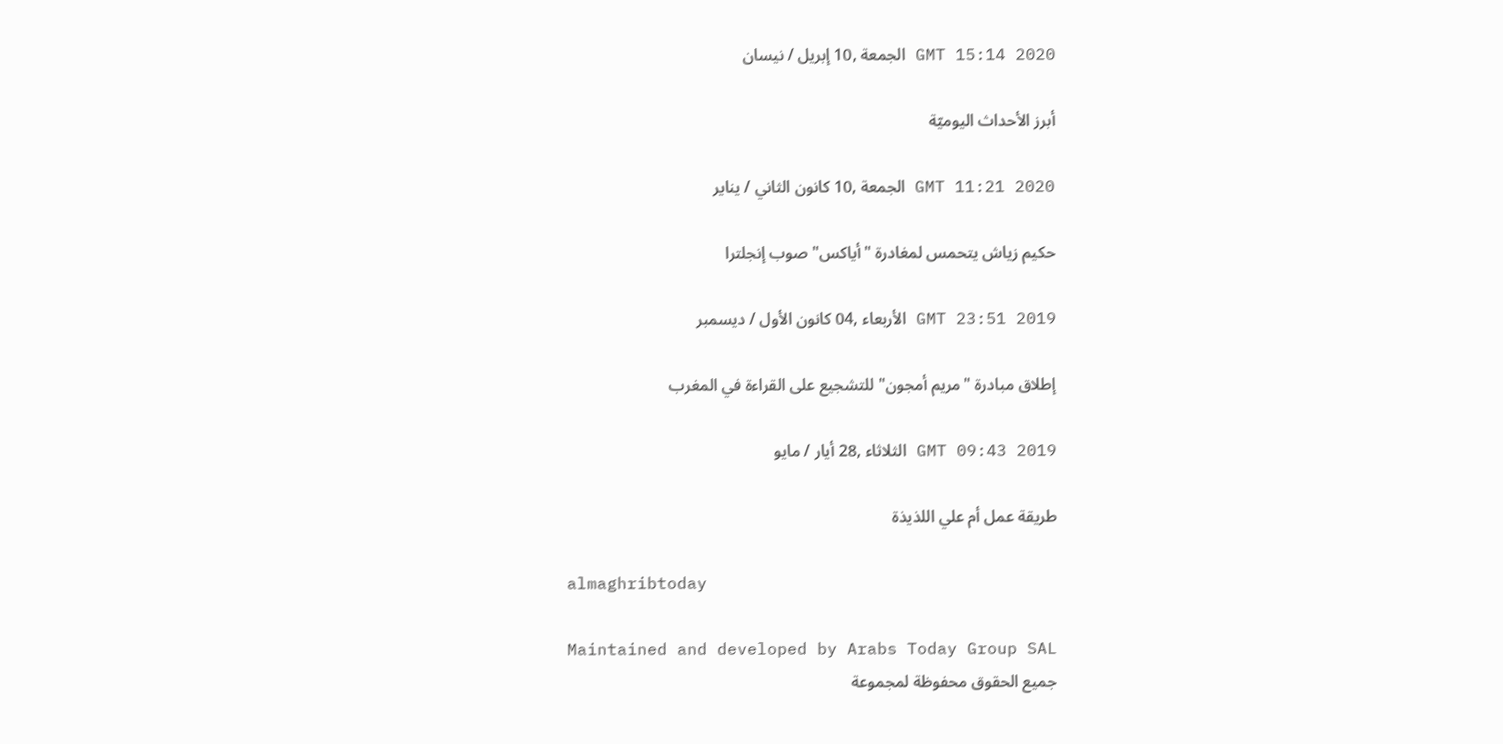GMT 15:14 2020 الجمعة ,10 إبريل / نيسان

أبرز الأحداث اليوميّة

GMT 11:21 2020 الجمعة ,10 كانون الثاني / يناير

حكيم زياش يتحمس لمغادرة "أياكس" صوب إنجلترا

GMT 23:51 2019 الأربعاء ,04 كانون الأول / ديسمبر

إطلاق مبادرة "مريم أمجون" للتشجيع على القراءة في المغرب

GMT 09:43 2019 الثلاثاء ,28 أيار / مايو

طريقة عمل أم علي اللذيذة

almaghribtoday

Maintained and developed by Arabs Today Group SAL
جميع الحقوق محفوظة لمجموعة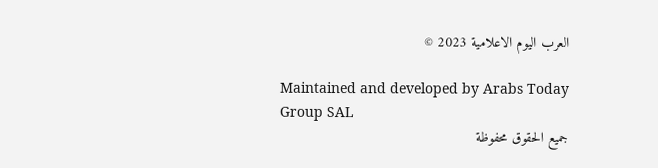العرب اليوم الاعلامية 2023 ©

Maintained and developed by Arabs Today Group SAL
جميع الحقوق محفوظة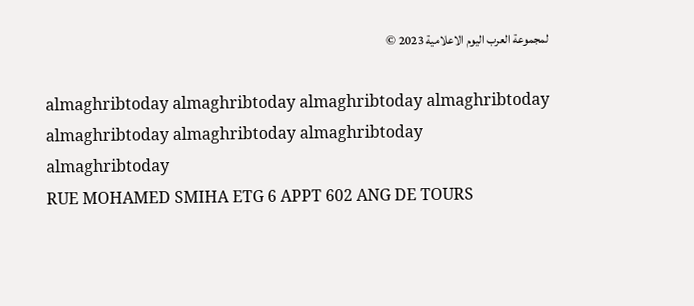لمجموعة العرب اليوم الاعلامية 2023 ©

almaghribtoday almaghribtoday almaghribtoday almaghribtoday
almaghribtoday almaghribtoday almaghribtoday
almaghribtoday
RUE MOHAMED SMIHA ETG 6 APPT 602 ANG DE TOURS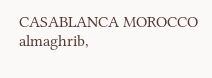CASABLANCA MOROCCO
almaghrib,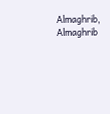Almaghrib, Almaghrib